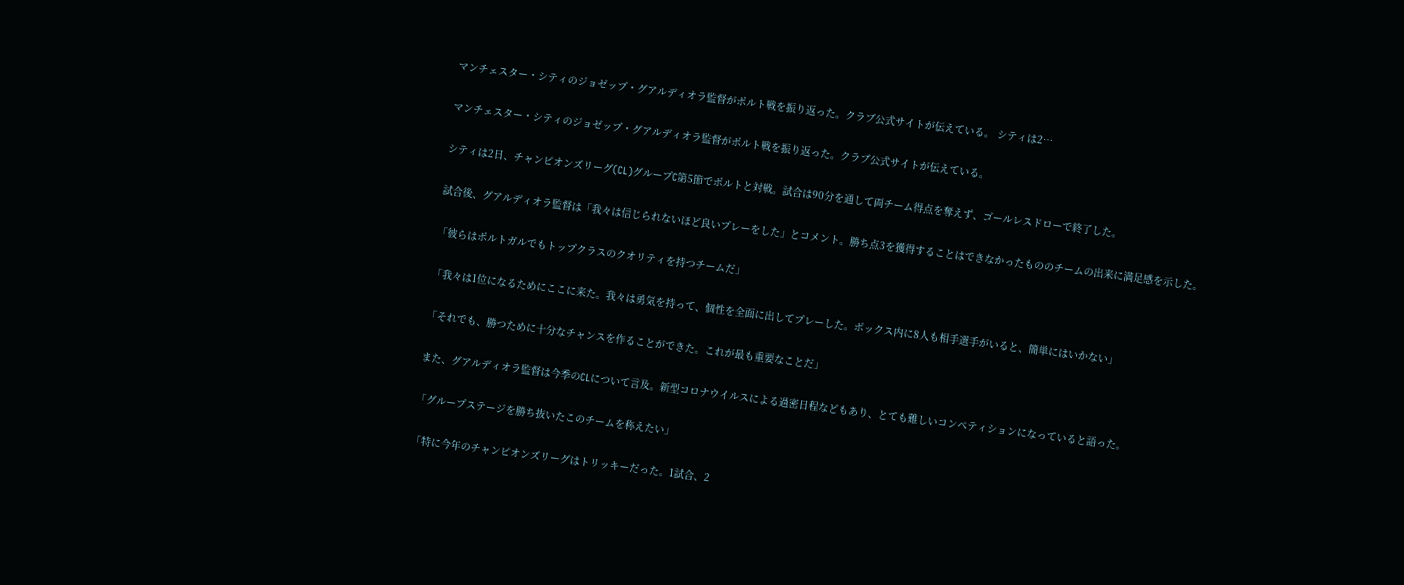マンチェスター・シティのジョゼップ・グアルディオラ監督がポルト戦を振り返った。クラブ公式サイトが伝えている。 シティは2…

マンチェスター・シティのジョゼップ・グアルディオラ監督がポルト戦を振り返った。クラブ公式サイトが伝えている。

シティは2日、チャンピオンズリーグ(CL)グループC第5節でポルトと対戦。試合は90分を通して両チーム得点を奪えず、ゴールレスドローで終了した。

試合後、グアルディオラ監督は「我々は信じられないほど良いプレーをした」とコメント。勝ち点3を獲得することはできなかったもののチームの出来に満足感を示した。

「彼らはポルトガルでもトップクラスのクオリティを持つチームだ」

「我々は1位になるためにここに来た。我々は勇気を持って、個性を全面に出してプレーした。ボックス内に8人も相手選手がいると、簡単にはいかない」

「それでも、勝つために十分なチャンスを作ることができた。これが最も重要なことだ」

また、グアルディオラ監督は今季のCLについて言及。新型コロナウイルスによる過密日程などもあり、とても難しいコンペティションになっていると語った。

「グループステージを勝ち抜いたこのチームを称えたい」

「特に今年のチャンピオンズリーグはトリッキーだった。1試合、2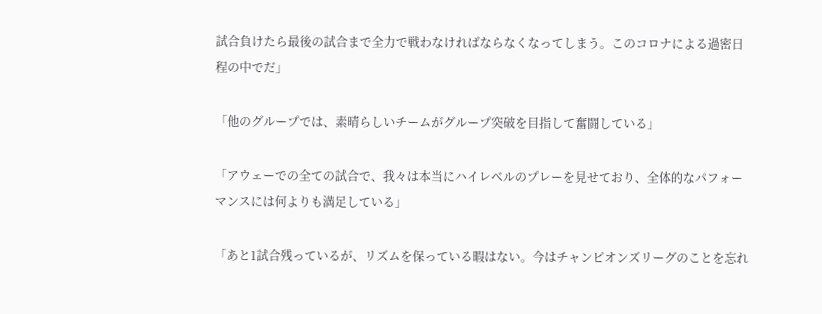試合負けたら最後の試合まで全力で戦わなければならなくなってしまう。このコロナによる過密日程の中でだ」

「他のグループでは、素晴らしいチームがグループ突破を目指して奮闘している」

「アウェーでの全ての試合で、我々は本当にハイレベルのプレーを見せており、全体的なパフォーマンスには何よりも満足している」

「あと1試合残っているが、リズムを保っている暇はない。今はチャンピオンズリーグのことを忘れ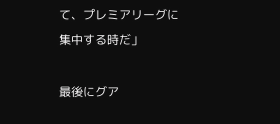て、プレミアリーグに集中する時だ」

最後にグア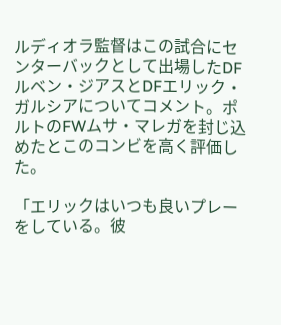ルディオラ監督はこの試合にセンターバックとして出場したDFルベン・ジアスとDFエリック・ガルシアについてコメント。ポルトのFWムサ・マレガを封じ込めたとこのコンビを高く評価した。

「エリックはいつも良いプレーをしている。彼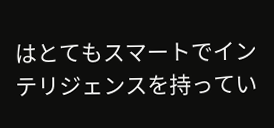はとてもスマートでインテリジェンスを持ってい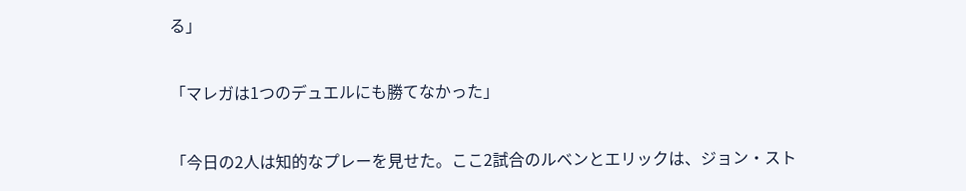る」

「マレガは1つのデュエルにも勝てなかった」

「今日の2人は知的なプレーを見せた。ここ2試合のルベンとエリックは、ジョン・スト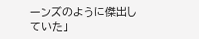ーンズのように傑出していた」